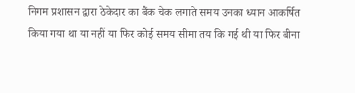निगम प्रशासन द्वारा ठेकेदार का बैंक चेक लगाते समय उनका ध्यान आकर्षित किया गया था या नहीं या फिर कोई समय सीमा तय कि गई थी या फिर बीना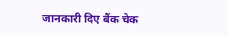जानकारी दिए बैंक चेक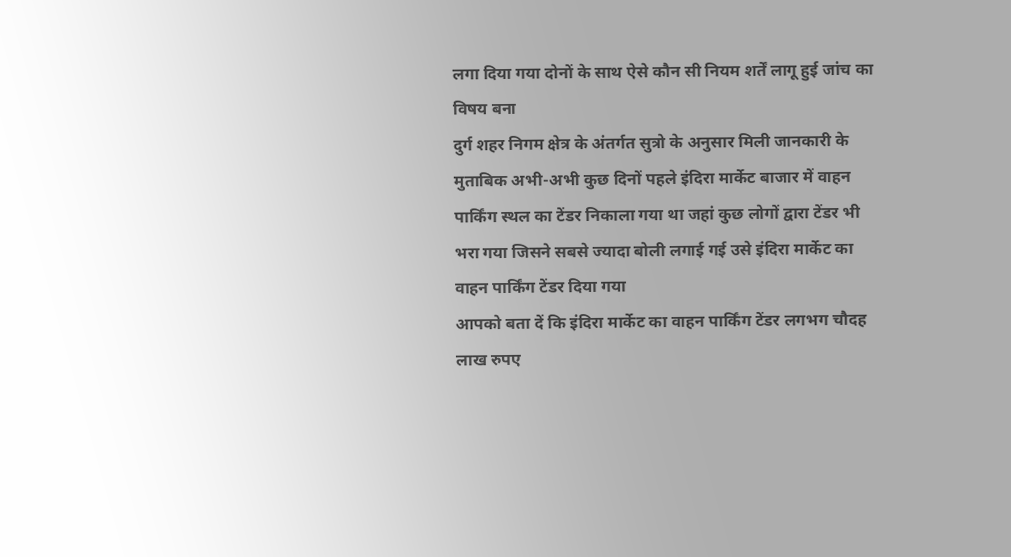लगा दिया गया दोनों के साथ ऐसे कौन सी नियम शर्तें लागू हुई जांच का विषय बना
दुर्ग शहर निगम क्षेत्र के अंतर्गत सुत्रो के अनुसार मिली जानकारी के मुताबिक अभी-अभी कुछ दिनों पहले इंदिरा मार्केट बाजार में वाहन पार्किंग स्थल का टेंडर निकाला गया था जहां कुछ लोगों द्वारा टेंडर भी भरा गया जिसने सबसे ज्यादा बोली लगाई गई उसे इंदिरा मार्केट का वाहन पार्किंग टेंडर दिया गया
आपको बता दें कि इंदिरा मार्केट का वाहन पार्किंग टेंडर लगभग चौदह लाख रुपए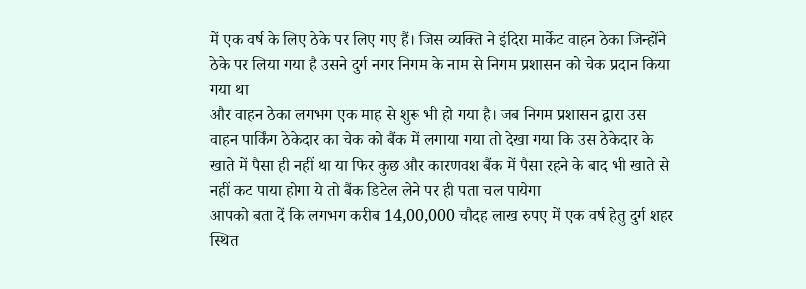में एक वर्ष के लिए ठेके पर लिए गए हैं। जिस व्यक्ति ने इंदिरा मार्केट वाहन ठेका जिन्होंने ठेके पर लिया गया है उसने दुर्ग नगर निगम के नाम से निगम प्रशासन को चेक प्रदान किया गया था
और वाहन ठेका लगभग एक माह से शुरू भी हो गया है। जब निगम प्रशासन द्वारा उस वाहन पार्किंग ठेकेदार का चेक को बैंक में लगाया गया तो देखा गया कि उस ठेकेदार के खाते में पैसा ही नहीं था या फिर कुछ और कारणवश बैंक में पैसा रहने के बाद भी खाते से नहीं कट पाया होगा ये तो बैंक डिटेल लेने पर ही पता चल पायेगा
आपको बता दें कि लगभग करीब 14,00,000 चौदह लाख रुपए में एक वर्ष हेतु दुर्ग शहर स्थित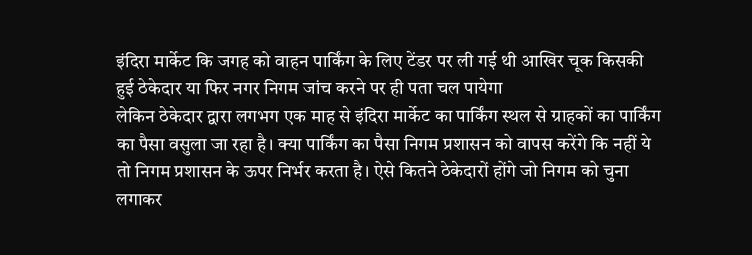इंदिरा मार्केट कि जगह को वाहन पार्किंग के लिए टेंडर पर ली गई थी आखिर चूक किसकी हुई ठेकेदार या फिर नगर निगम जांच करने पर ही पता चल पायेगा
लेकिन ठेकेदार द्वारा लगभग एक माह से इंदिरा मार्केट का पार्किंग स्थल से ग्राहकों का पार्किंग का पैसा वसुला जा रहा है। क्या पार्किंग का पैसा निगम प्रशासन को वापस करेंगे कि नहीं ये तो निगम प्रशासन के ऊपर निर्भर करता है। ऐसे कितने ठेकेदारों होंगे जो निगम को चुना लगाकर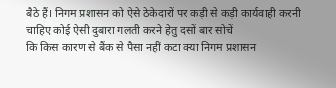बैठे हैं। निगम प्रशासन को ऐसे ठेकेदारों पर कड़ी से कड़ी कार्यवाही करनी चाहिए कोई ऐसी दुबारा गलती करने हेतु दसों बार सोचें
कि किस कारण से बैंक से पैसा नहीं कटा क्या निगम प्रशासन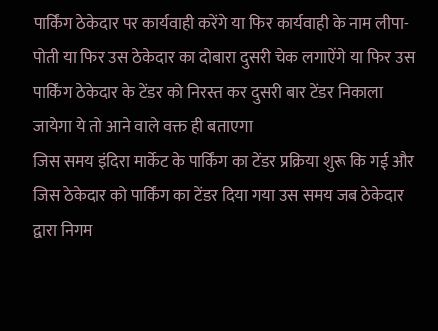पार्किंग ठेकेदार पर कार्यवाही करेंगे या फिर कार्यवाही के नाम लीपा-पोती या फिर उस ठेकेदार का दोबारा दुसरी चेक लगाऐंगे या फिर उस पार्किंग ठेकेदार के टेंडर को निरस्त कर दुसरी बार टेंडर निकाला जायेगा ये तो आने वाले वक्त ही बताएगा
जिस समय इंदिरा मार्केट के पार्किंग का टेंडर प्रक्रिया शुरू कि गई और जिस ठेकेदार को पार्किंग का टेंडर दिया गया उस समय जब ठेकेदार द्वारा निगम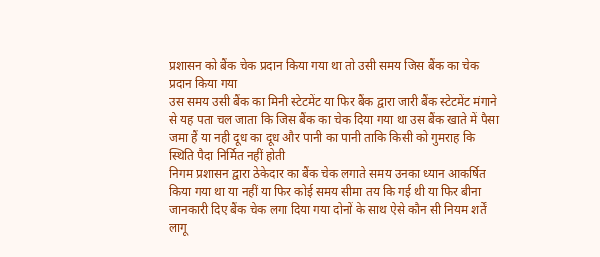प्रशासन को बैंक चेक प्रदान किया गया था तो उसी समय जिस बैंक का चेक प्रदान किया गया
उस समय उसी बैंक का मिनी स्टेटमेंट या फिर बैंक द्वारा जारी बैंक स्टेटमेंट मंगाने से यह पता चल जाता कि जिस बैंक का चेक दिया गया था उस बैंक खाते में पैसा जमा हैं या नही दूध का दूध और पानी का पानी ताकि किसी को गुमराह कि स्थिति पैदा निर्मित नहीं होती
निगम प्रशासन द्वारा ठेकेदार का बैंक चेक लगाते समय उनका ध्यान आकर्षित किया गया था या नहीं या फिर कोई समय सीमा तय कि गई थी या फिर बीना जानकारी दिए बैंक चेक लगा दिया गया दोनों के साथ ऐसे कौन सी नियम शर्तें लागू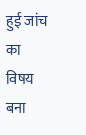हुई जांच का विषय बना